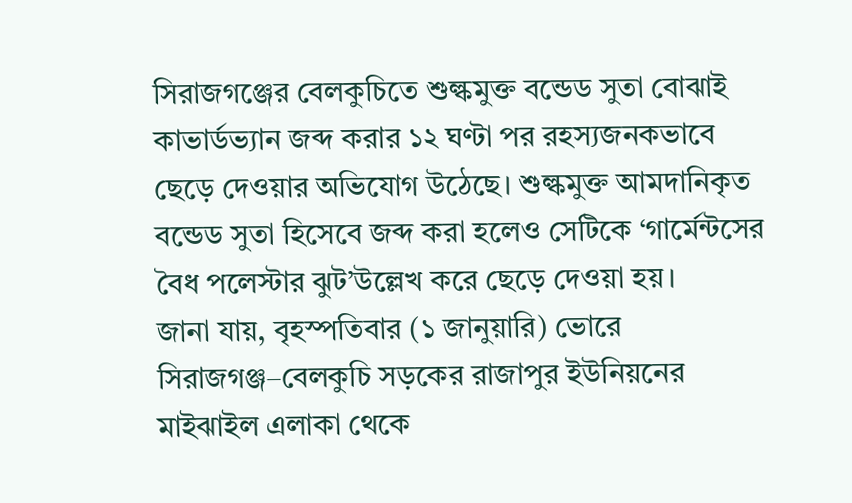সিরাজগঞ্জের বেলকুচিতে শুল্কমুক্ত বন্ডেড সুতা বোঝাই কাভার্ডভ্যান জব্দ করার ১২ ঘণ্টা পর রহস্যজনকভাবে ছেড়ে দেওয়ার অভিযোগ উঠেছে। শুল্কমুক্ত আমদানিকৃত বন্ডেড সুতা হিসেবে জব্দ করা হলেও সেটিকে ‘গার্মেন্টসের বৈধ পলেস্টার ঝুট’উল্লেখ করে ছেড়ে দেওয়া হয়।
জানা যায়, বৃহস্পতিবার (১ জানুয়ারি) ভোরে সিরাজগঞ্জ–বেলকুচি সড়কের রাজাপুর ইউনিয়নের মাইঝাইল এলাকা থেকে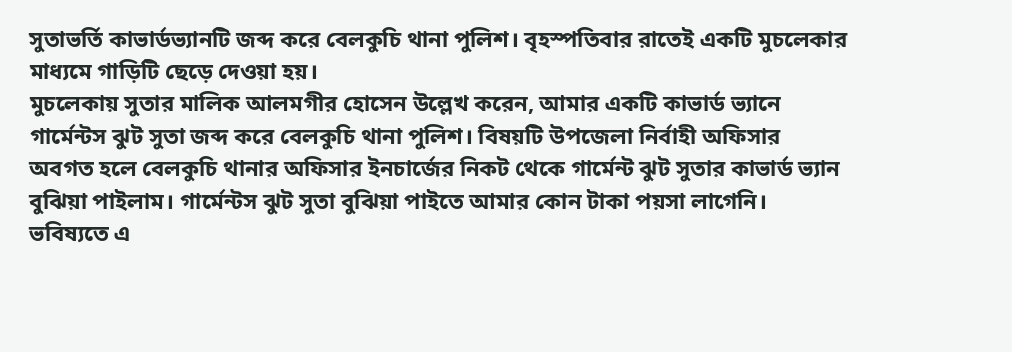সুতাভর্তি কাভার্ডভ্যানটি জব্দ করে বেলকুচি থানা পুলিশ। বৃহস্পতিবার রাতেই একটি মুচলেকার মাধ্যমে গাড়িটি ছেড়ে দেওয়া হয়।
মুচলেকায় সুতার মালিক আলমগীর হোসেন উল্লেখ করেন, আমার একটি কাভার্ড ভ্যানে গার্মেন্টস ঝুট সুতা জব্দ করে বেলকুচি থানা পুলিশ। বিষয়টি উপজেলা নির্বাহী অফিসার অবগত হলে বেলকুচি থানার অফিসার ইনচার্জের নিকট থেকে গার্মেন্ট ঝুট সুতার কাভার্ড ভ্যান বুঝিয়া পাইলাম। গার্মেন্টস ঝুট সুতা বুঝিয়া পাইতে আমার কোন টাকা পয়সা লাগেনি। ভবিষ্যতে এ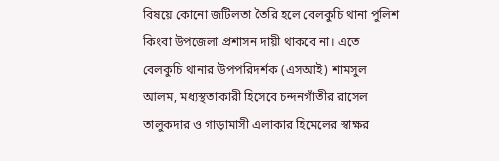বিষয়ে কোনো জটিলতা তৈরি হলে বেলকুচি থানা পুলিশ কিংবা উপজেলা প্রশাসন দায়ী থাকবে না। এতে বেলকুচি থানার উপপরিদর্শক (এসআই) শামসুল আলম, মধ্যস্থতাকারী হিসেবে চন্দনগাঁতীর রাসেল তালুকদার ও গাড়ামাসী এলাকার হিমেলের স্বাক্ষর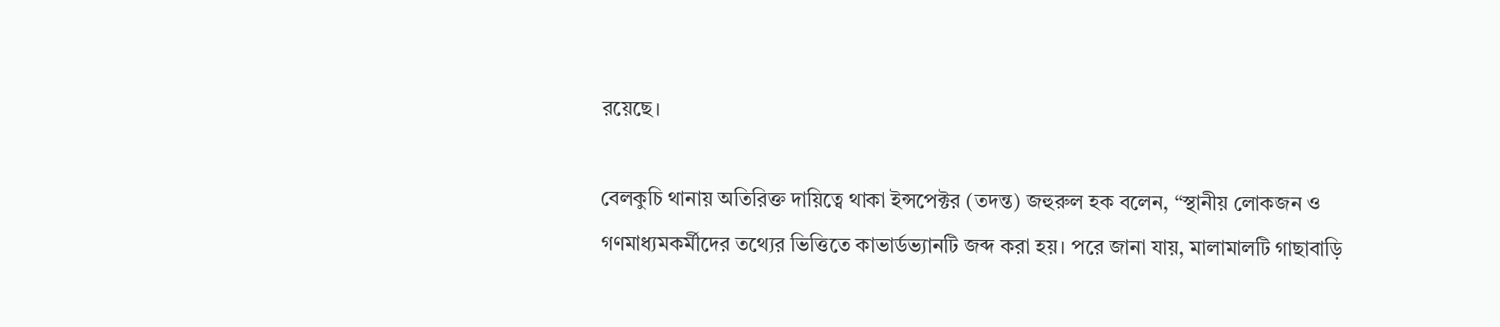রয়েছে।

বেলকুচি থানায় অতিরিক্ত দায়িত্বে থাকা ইন্সপেক্টর (তদন্ত) জহুরুল হক বলেন, “স্থানীয় লোকজন ও গণমাধ্যমকর্মীদের তথ্যের ভিত্তিতে কাভার্ডভ্যানটি জব্দ করা হয়। পরে জানা যায়, মালামালটি গাছাবাড়ি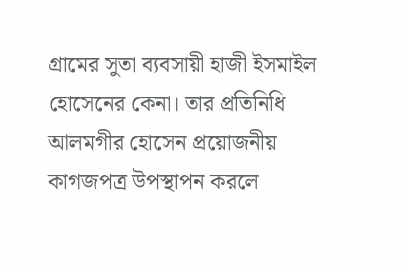গ্রামের সুতা ব্যবসায়ী হাজী ইসমাইল হোসেনের কেনা। তার প্রতিনিধি আলমগীর হোসেন প্রয়োজনীয় কাগজপত্র উপস্থাপন করলে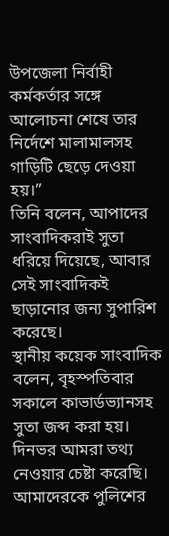উপজেলা নির্বাহী কর্মকর্তার সঙ্গে আলোচনা শেষে তার নির্দেশে মালামালসহ গাড়িটি ছেড়ে দেওয়া হয়।”
তিনি বলেন, আপাদের সাংবাদিকরাই সুতা ধরিয়ে দিয়েছে, আবার সেই সাংবাদিকই ছাড়ানোর জন্য সুপারিশ করেছে।
স্থানীয় কয়েক সাংবাদিক বলেন, বৃহস্পতিবার সকালে কাভার্ডভ্যানসহ সুতা জব্দ করা হয়। দিনভর আমরা তথ্য নেওয়ার চেষ্টা করেছি। আমাদেরকে পুলিশের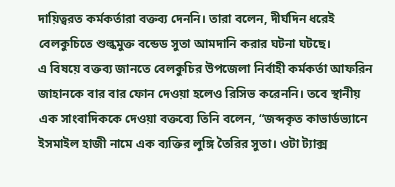দায়িত্বরত কর্মকর্তারা বক্তব্য দেননি। তারা বলেন, দীর্ঘদিন ধরেই বেলকুচিতে শুল্কমুক্ত বন্ডেড সুতা আমদানি করার ঘটনা ঘটছে।
এ বিষয়ে বক্তব্য জানতে বেলকুচির উপজেলা নির্বাহী কর্মকর্তা আফরিন জাহানকে বার বার ফোন দেওয়া হলেও রিসিভ করেননি। তবে স্থানীয় এক সাংবাদিককে দেওয়া বক্তব্যে তিনি বলেন, “জব্দকৃত কাভার্ডভ্যানে ইসমাইল হাজী নামে এক ব্যক্তির লুঙ্গি তৈরির সুতা। ওটা ট্যাক্স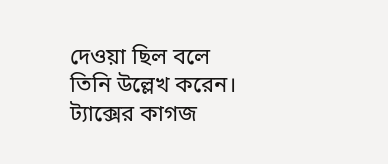দেওয়া ছিল বলে তিনি উল্লেখ করেন। ট্যাক্সের কাগজ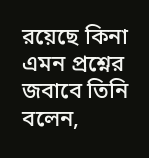রয়েছে কিনা এমন প্রশ্নের জবাবে তিনি বলেন,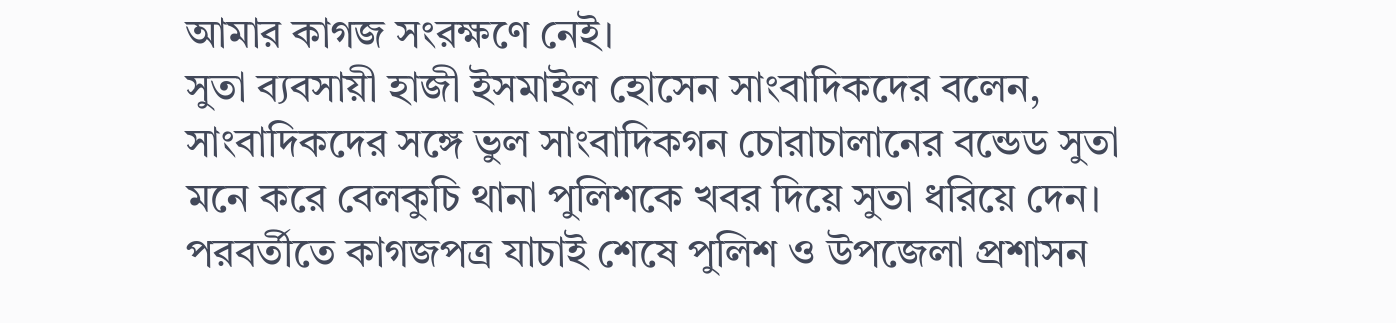আমার কাগজ সংরক্ষণে নেই।
সুতা ব্যবসায়ী হাজী ইসমাইল হোসেন সাংবাদিকদের বলেন, সাংবাদিকদের সঙ্গে ভুল সাংবাদিকগন চোরাচালানের বন্ডেড সুতা মনে করে বেলকুচি থানা পুলিশকে খবর দিয়ে সুতা ধরিয়ে দেন। পরবর্তীতে কাগজপত্র যাচাই শেষে পুলিশ ও উপজেলা প্রশাসন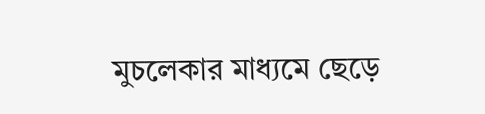মুচলেকার মাধ্যমে ছেড়ে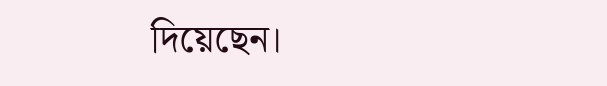দিয়েছেন।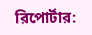রিপোর্টার: